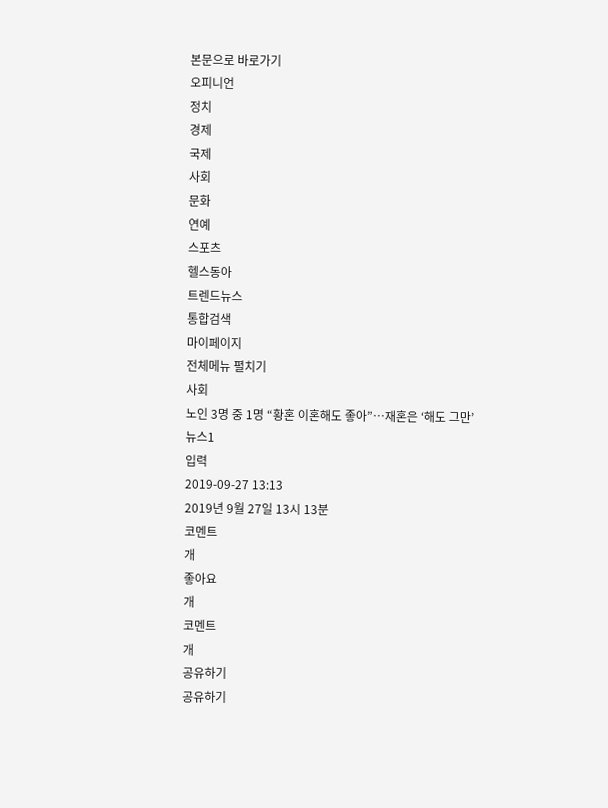본문으로 바로가기
오피니언
정치
경제
국제
사회
문화
연예
스포츠
헬스동아
트렌드뉴스
통합검색
마이페이지
전체메뉴 펼치기
사회
노인 3명 중 1명 “황혼 이혼해도 좋아”…재혼은 ‘해도 그만’
뉴스1
입력
2019-09-27 13:13
2019년 9월 27일 13시 13분
코멘트
개
좋아요
개
코멘트
개
공유하기
공유하기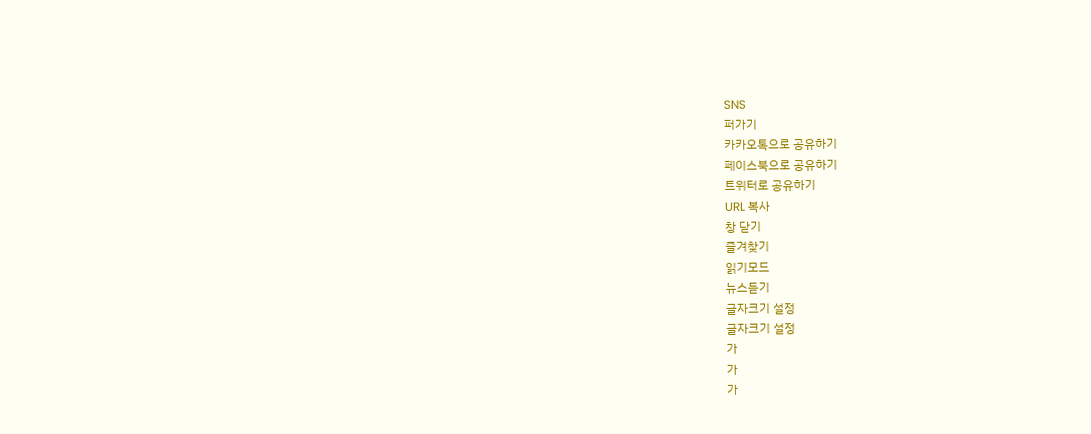SNS
퍼가기
카카오톡으로 공유하기
페이스북으로 공유하기
트위터로 공유하기
URL 복사
창 닫기
즐겨찾기
읽기모드
뉴스듣기
글자크기 설정
글자크기 설정
가
가
가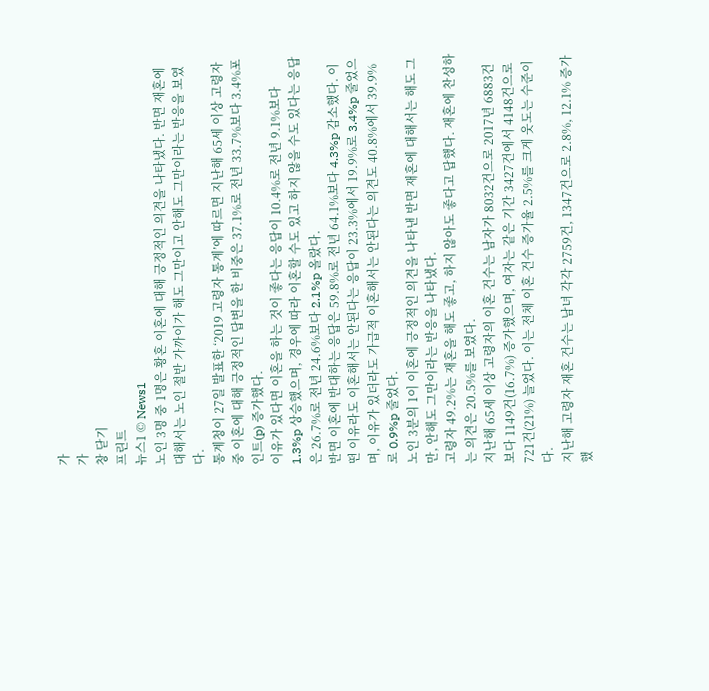가
가
창 닫기
프린트
뉴스1 © News1
노인 3명 중 1명은 황혼 이혼에 대해 긍정적인 의견을 나타냈다. 반면 재혼에 대해서는 노인 절반 가까이가 해도 그만이고 안해도 그만이라는 반응을 보였다.
통계청이 27일 발표한 ‘2019 고령자 통계’에 따르면 지난해 65세 이상 고령자 중 이혼에 대해 긍정적인 답변을 한 비중은 37.1%로 전년 33.7%보다 3.4%포인트(p) 증가했다.
이유가 있다면 이혼을 하는 것이 좋다는 응답이 10.4%로 전년 9.1%보다 1.3%p 상승했으며, 경우에 따라 이혼할 수도 있고 하지 않을 수도 있다는 응답은 26.7%로 전년 24.6%보다 2.1%p 올랐다.
반면 이혼에 반대하는 응답은 59.8%로 전년 64.1%보다 4.3%p 감소했다. 이떤 이유라도 이혼해서는 안된다는 응답이 23.3%에서 19.9%로 3.4%p 줄었으며, 이유가 있더라도 가급적 이혼해서는 안된다는 의견도 40.8%에서 39.9%로 0.9%p 줄었다.
노인 3분의 1이 이혼에 긍정적인 의견을 나타낸 반면 재혼에 대해서는 해도 그만, 안해도 그만이라는 반응을 나타냈다.
고령자 49.2%는 재혼을 해도 좋고, 하지 않아도 좋다고 답했다. 재혼에 찬성하는 의견은 20.5%를 보였다.
지난해 65세 이상 고령자의 이혼 건수는 남자가 8032건으로 2017년 6883건보다 1149건(16.7%) 증가했으며, 여자는 같은 기간 3427건에서 4148건으로 721건(21%) 늘었다. 이는 전체 이혼 건수 증가율 2.5%를 크게 웃도는 수준이다.
지난해 고령자 재혼 건수는 남녀 각각 2759건, 1347건으로 2.8%, 12.1% 증가했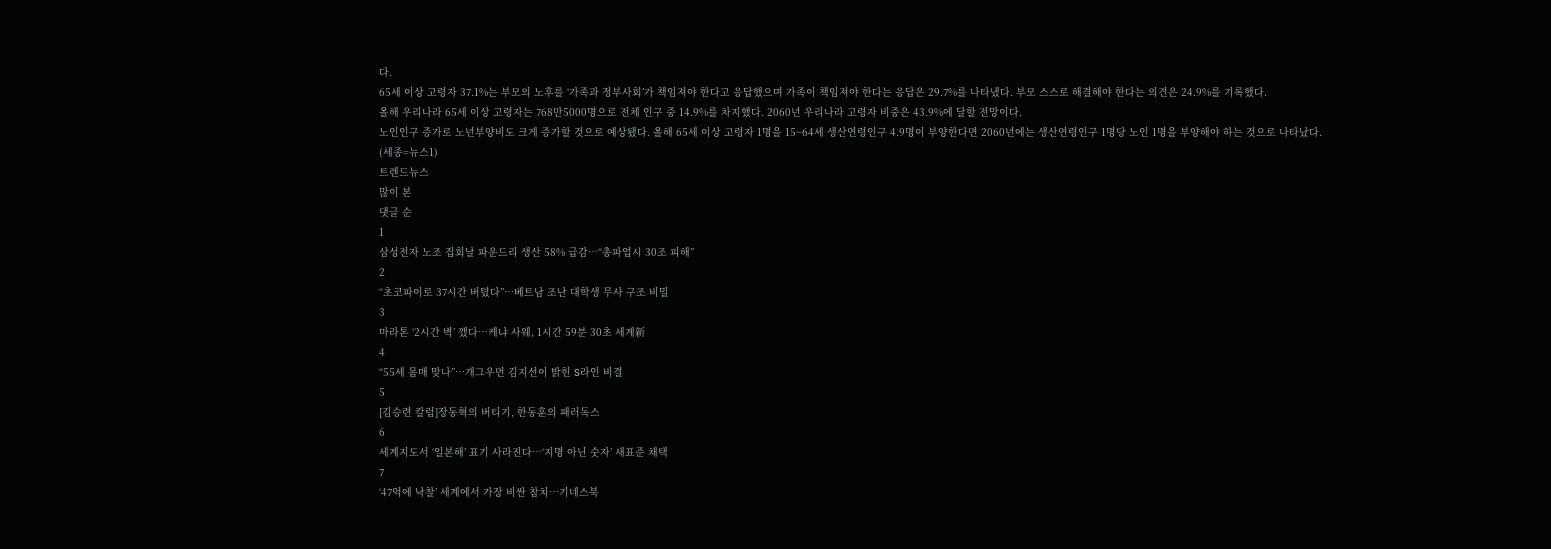다.
65세 이상 고령자 37.1%는 부모의 노후를 ‘가족과 정부사회’가 책임져야 한다고 응답했으며 가족이 책임져야 한다는 응답은 29.7%를 나타냈다. 부모 스스로 해결해야 한다는 의견은 24.9%를 기록했다.
올해 우리나라 65세 이상 고령자는 768만5000명으로 전체 인구 중 14.9%를 차지했다. 2060년 우리나라 고령자 비중은 43.9%에 달할 전망이다.
노인인구 증가로 노년부양비도 크게 증가할 것으로 예상됐다. 올해 65세 이상 고령자 1명을 15~64세 생산연령인구 4.9명이 부양한다면 2060년에는 생산연령인구 1명당 노인 1명을 부양해야 하는 것으로 나타났다.
(세종=뉴스1)
트렌드뉴스
많이 본
댓글 순
1
삼성전자 노조 집회날 파운드리 생산 58% 급감…“총파업시 30조 피해”
2
“초코파이로 37시간 버텼다”…베트남 조난 대학생 무사 구조 비밀
3
마라톤 ‘2시간 벽’ 깼다…케냐 사웨, 1시간 59분 30초 세계新
4
“55세 몸매 맞나”…개그우먼 김지선이 밝힌 S라인 비결
5
[김승련 칼럼]장동혁의 버티기, 한동훈의 패러독스
6
세계지도서 ‘일본해’ 표기 사라진다…‘지명 아닌 숫자’ 새표준 채택
7
‘47억에 낙찰’ 세계에서 가장 비싼 참치…기네스북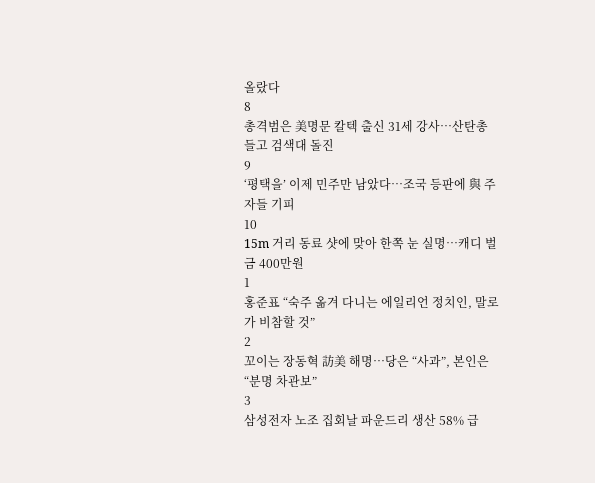올랐다
8
총격범은 美명문 칼텍 출신 31세 강사…산탄총 들고 검색대 돌진
9
‘평택을’ 이제 민주만 남았다…조국 등판에 與 주자들 기피
10
15m 거리 동료 샷에 맞아 한쪽 눈 실명…캐디 벌금 400만원
1
홍준표 “숙주 옮겨 다니는 에일리언 정치인, 말로가 비참할 것”
2
꼬이는 장동혁 訪美 해명…당은 “사과”, 본인은 “분명 차관보”
3
삼성전자 노조 집회날 파운드리 생산 58% 급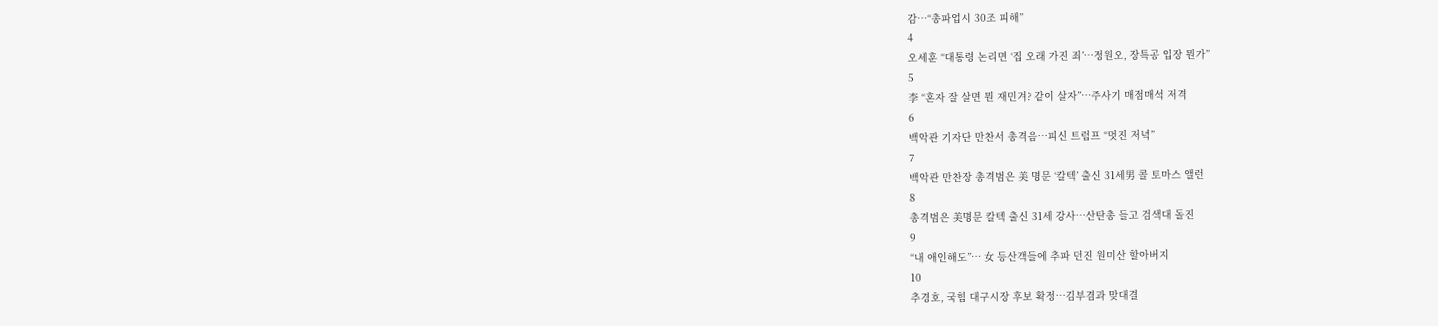감…“총파업시 30조 피해”
4
오세훈 “대통령 논리면 ‘집 오래 가진 죄’…정원오, 장특공 입장 뭔가”
5
李 “혼자 잘 살면 뭔 재민겨? 같이 살자”…주사기 매점매석 저격
6
백악관 기자단 만찬서 총격음…피신 트럼프 “멋진 저녁”
7
백악관 만찬장 총격범은 美 명문 ‘칼텍’ 출신 31세男 콜 토마스 앨런
8
총격범은 美명문 칼텍 출신 31세 강사…산탄총 들고 검색대 돌진
9
“내 애인해도”… 女 등산객들에 추파 던진 원미산 할아버지
10
추경호, 국힘 대구시장 후보 확정…김부겸과 맞대결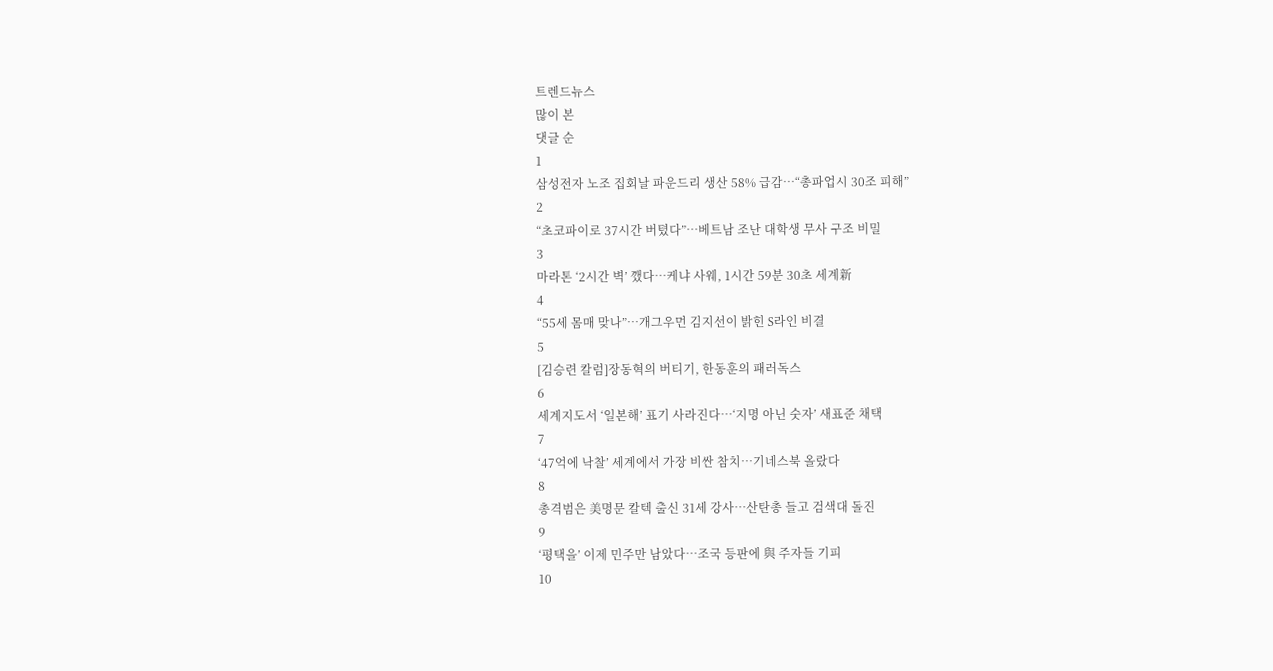트렌드뉴스
많이 본
댓글 순
1
삼성전자 노조 집회날 파운드리 생산 58% 급감…“총파업시 30조 피해”
2
“초코파이로 37시간 버텼다”…베트남 조난 대학생 무사 구조 비밀
3
마라톤 ‘2시간 벽’ 깼다…케냐 사웨, 1시간 59분 30초 세계新
4
“55세 몸매 맞나”…개그우먼 김지선이 밝힌 S라인 비결
5
[김승련 칼럼]장동혁의 버티기, 한동훈의 패러독스
6
세계지도서 ‘일본해’ 표기 사라진다…‘지명 아닌 숫자’ 새표준 채택
7
‘47억에 낙찰’ 세계에서 가장 비싼 참치…기네스북 올랐다
8
총격범은 美명문 칼텍 출신 31세 강사…산탄총 들고 검색대 돌진
9
‘평택을’ 이제 민주만 남았다…조국 등판에 與 주자들 기피
10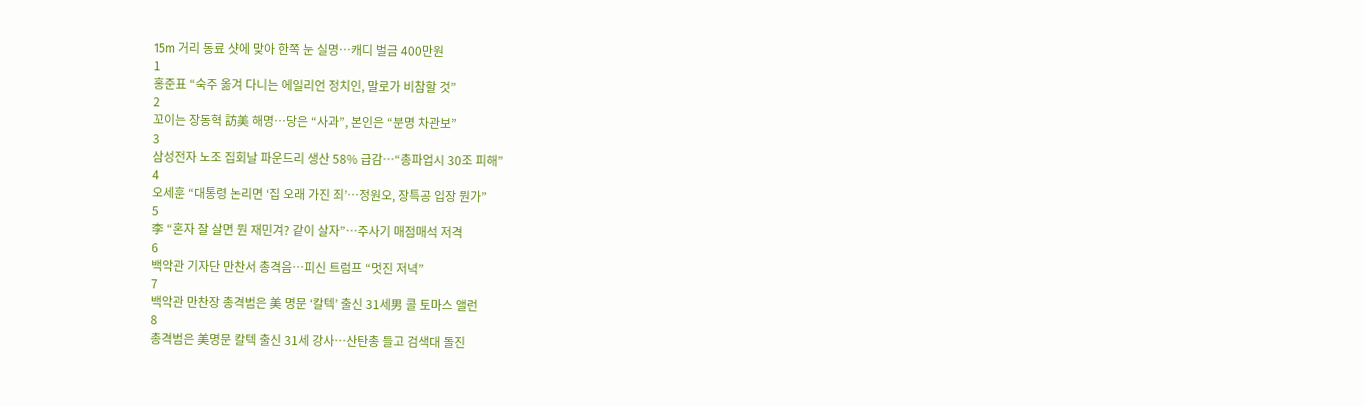15m 거리 동료 샷에 맞아 한쪽 눈 실명…캐디 벌금 400만원
1
홍준표 “숙주 옮겨 다니는 에일리언 정치인, 말로가 비참할 것”
2
꼬이는 장동혁 訪美 해명…당은 “사과”, 본인은 “분명 차관보”
3
삼성전자 노조 집회날 파운드리 생산 58% 급감…“총파업시 30조 피해”
4
오세훈 “대통령 논리면 ‘집 오래 가진 죄’…정원오, 장특공 입장 뭔가”
5
李 “혼자 잘 살면 뭔 재민겨? 같이 살자”…주사기 매점매석 저격
6
백악관 기자단 만찬서 총격음…피신 트럼프 “멋진 저녁”
7
백악관 만찬장 총격범은 美 명문 ‘칼텍’ 출신 31세男 콜 토마스 앨런
8
총격범은 美명문 칼텍 출신 31세 강사…산탄총 들고 검색대 돌진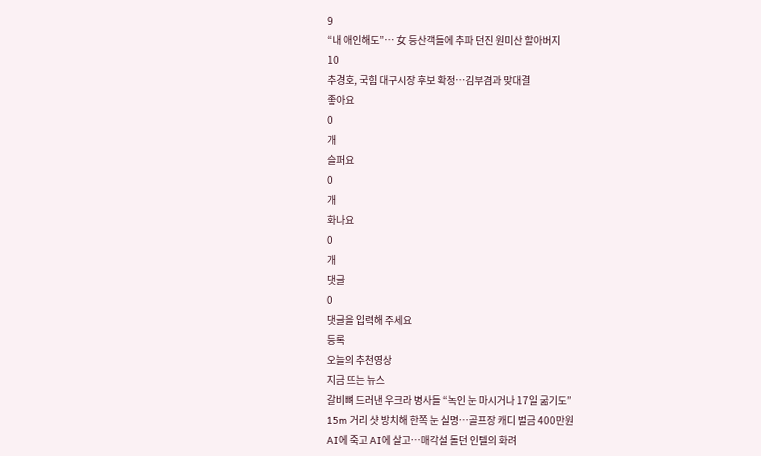9
“내 애인해도”… 女 등산객들에 추파 던진 원미산 할아버지
10
추경호, 국힘 대구시장 후보 확정…김부겸과 맞대결
좋아요
0
개
슬퍼요
0
개
화나요
0
개
댓글
0
댓글을 입력해 주세요
등록
오늘의 추천영상
지금 뜨는 뉴스
갈비뼈 드러낸 우크라 병사들 “녹인 눈 마시거나 17일 굶기도”
15m 거리 샷 방치해 한쪽 눈 실명…골프장 캐디 벌금 400만원
AI에 죽고 AI에 살고…매각설 돌던 인텔의 화려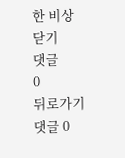한 비상
닫기
댓글
0
뒤로가기
댓글 0